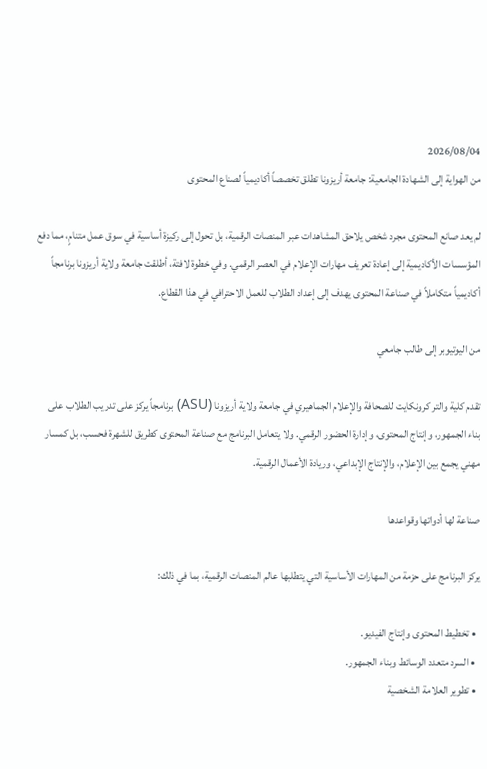2026/08/04
من الهواية إلى الشهادة الجامعية: جامعة أريزونا تطلق تخصصاً أكاديمياً لصناع المحتوى

لم يعد صانع المحتوى مجرد شخص يلاحق المشاهدات عبر المنصات الرقمية، بل تحول إلى ركيزة أساسية في سوق عمل متنامٍ، مما دفع المؤسسات الأكاديمية إلى إعادة تعريف مهارات الإعلام في العصر الرقمي. وفي خطوة لافتة، أطلقت جامعة ولاية أريزونا برنامجاً أكاديمياً متكاملاً في صناعة المحتوى يهدف إلى إعداد الطلاب للعمل الاحترافي في هذا القطاع.

من اليوتيوبر إلى طالب جامعي

تقدم كلية والتر كرونكايت للصحافة والإعلام الجماهيري في جامعة ولاية أريزونا (ASU) برنامجاً يركز على تدريب الطلاب على بناء الجمهور، وإنتاج المحتوى، وإدارة الحضور الرقمي. ولا يتعامل البرنامج مع صناعة المحتوى كطريق للشهرة فحسب، بل كمسار مهني يجمع بين الإعلام، والإنتاج الإبداعي، وريادة الأعمال الرقمية.

صناعة لها أدواتها وقواعدها

يركز البرنامج على حزمة من المهارات الأساسية التي يتطلبها عالم المنصات الرقمية، بما في ذلك:

  • تخطيط المحتوى وإنتاج الفيديو.
  • السرد متعدد الوسائط وبناء الجمهور.
  • تطوير العلامة الشخصية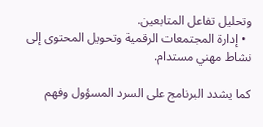وتحليل تفاعل المتابعين.
  • إدارة المجتمعات الرقمية وتحويل المحتوى إلى نشاط مهني مستدام.

كما يشدد البرنامج على السرد المسؤول وفهم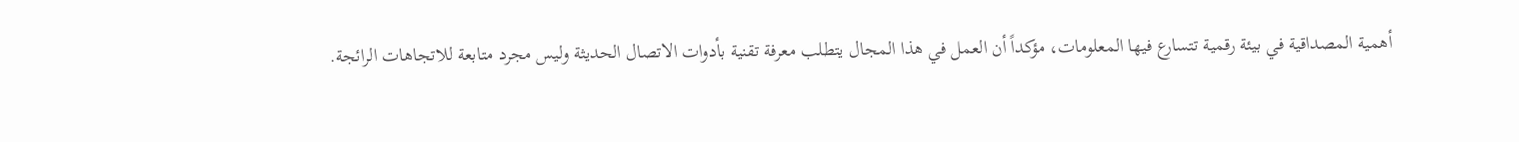أهمية المصداقية في بيئة رقمية تتسارع فيها المعلومات، مؤكداً أن العمل في هذا المجال يتطلب معرفة تقنية بأدوات الاتصال الحديثة وليس مجرد متابعة للاتجاهات الرائجة.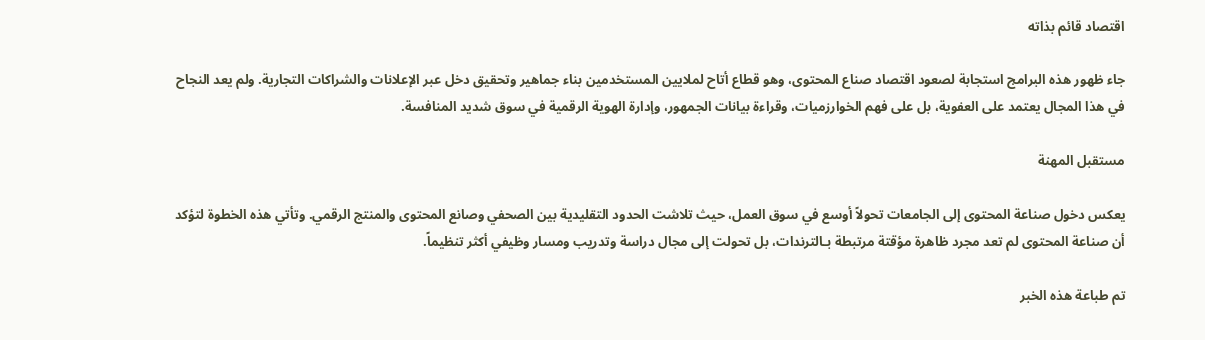اقتصاد قائم بذاته

جاء ظهور هذه البرامج استجابة لصعود اقتصاد صناع المحتوى، وهو قطاع أتاح لملايين المستخدمين بناء جماهير وتحقيق دخل عبر الإعلانات والشراكات التجارية. ولم يعد النجاح في هذا المجال يعتمد على العفوية، بل على فهم الخوارزميات، وقراءة بيانات الجمهور، وإدارة الهوية الرقمية في سوق شديد المنافسة.

مستقبل المهنة

يعكس دخول صناعة المحتوى إلى الجامعات تحولاً أوسع في سوق العمل، حيث تلاشت الحدود التقليدية بين الصحفي وصانع المحتوى والمنتج الرقمي. وتأتي هذه الخطوة لتؤكد أن صناعة المحتوى لم تعد مجرد ظاهرة مؤقتة مرتبطة بـالترندات، بل تحولت إلى مجال دراسة وتدريب ومسار وظيفي أكثر تنظيماً.

تم طباعة هذه الخبر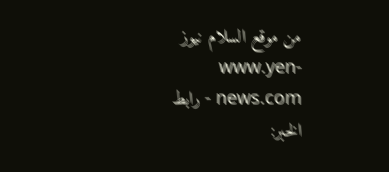من موقع السلام نيوز www.yen-news.com - رابط الخبر: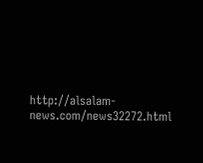http://alsalam-news.com/news32272.html